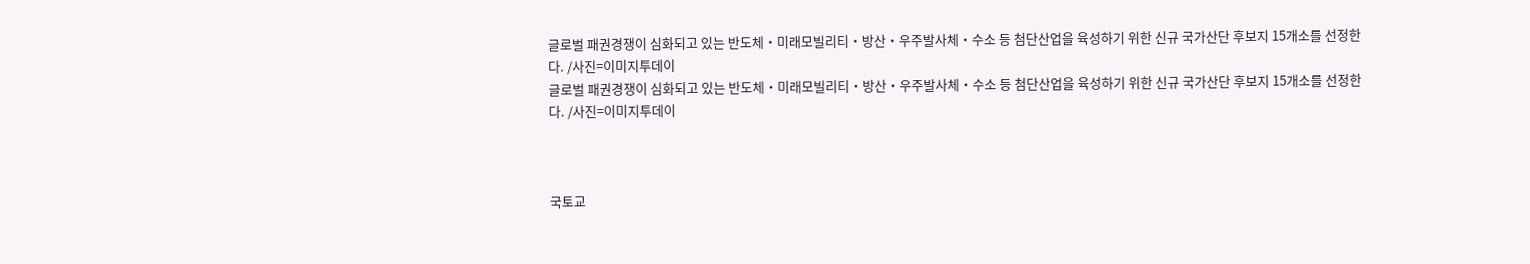글로벌 패권경쟁이 심화되고 있는 반도체・미래모빌리티・방산・우주발사체・수소 등 첨단산업을 육성하기 위한 신규 국가산단 후보지 15개소를 선정한다. /사진=이미지투데이
글로벌 패권경쟁이 심화되고 있는 반도체・미래모빌리티・방산・우주발사체・수소 등 첨단산업을 육성하기 위한 신규 국가산단 후보지 15개소를 선정한다. /사진=이미지투데이



국토교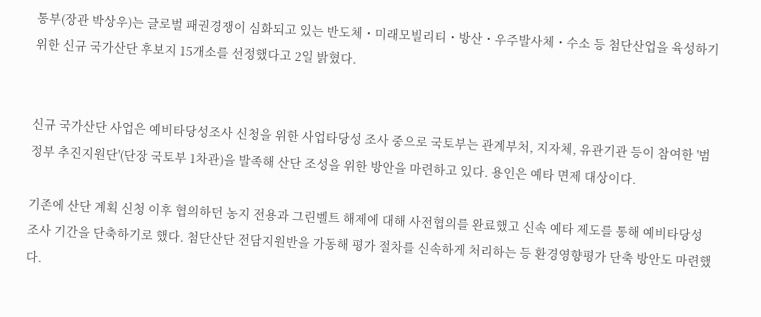통부(장관 박상우)는 글로벌 패권경쟁이 심화되고 있는 반도체・미래모빌리티・방산・우주발사체・수소 등 첨단산업을 육성하기 위한 신규 국가산단 후보지 15개소를 선정했다고 2일 밝혔다.


신규 국가산단 사업은 예비타당성조사 신청을 위한 사업타당성 조사 중으로 국토부는 관계부처, 지자체, 유관기관 등이 참여한 '범정부 추진지원단'(단장 국토부 1차관)을 발족해 산단 조성을 위한 방안을 마련하고 있다. 용인은 예타 면제 대상이다.

기존에 산단 계획 신청 이후 협의하던 농지 전용과 그린벨트 해제에 대해 사전협의를 완료했고 신속 예타 제도를 통해 예비타당성조사 기간을 단축하기로 했다. 첨단산단 전담지원반을 가동해 평가 절차를 신속하게 처리하는 등 환경영향평가 단축 방안도 마련했다.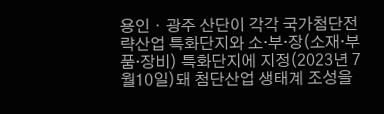용인・광주 산단이 각각 국가첨단전략산업 특화단지와 소·부·장(소재·부품·장비) 특화단지에 지정(2023년 7월10일)돼 첨단산업 생태계 조성을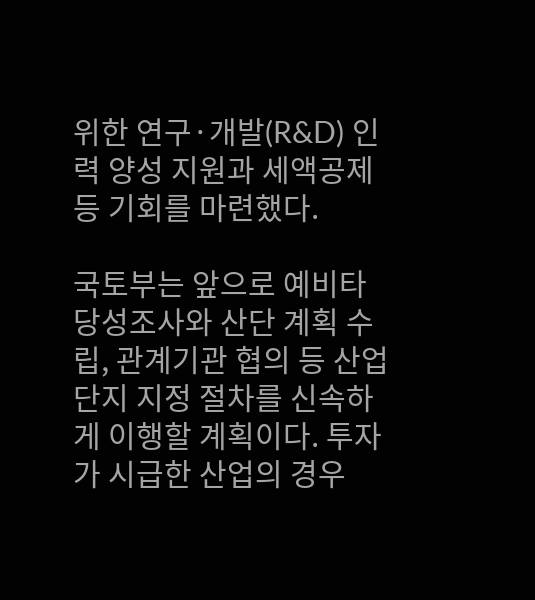위한 연구·개발(R&D) 인력 양성 지원과 세액공제 등 기회를 마련했다.

국토부는 앞으로 예비타당성조사와 산단 계획 수립, 관계기관 협의 등 산업단지 지정 절차를 신속하게 이행할 계획이다. 투자가 시급한 산업의 경우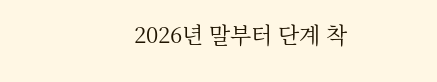2026년 말부터 단계 착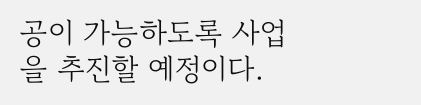공이 가능하도록 사업을 추진할 예정이다.